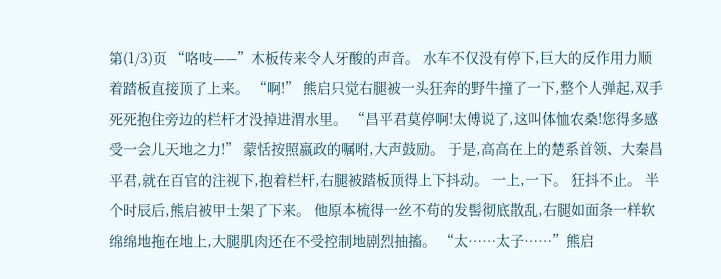第(1/3)页 “咯吱——”木板传来令人牙酸的声音。 水车不仅没有停下,巨大的反作用力顺着踏板直接顶了上来。 “啊!” 熊启只觉右腿被一头狂奔的野牛撞了一下,整个人弹起,双手死死抱住旁边的栏杆才没掉进渭水里。 “昌平君莫停啊!太傅说了,这叫体恤农桑!您得多感受一会儿天地之力!” 蒙恬按照嬴政的嘱咐,大声鼓励。 于是,高高在上的楚系首领、大秦昌平君,就在百官的注视下,抱着栏杆,右腿被踏板顶得上下抖动。 一上,一下。 狂抖不止。 半个时辰后,熊启被甲士架了下来。 他原本梳得一丝不苟的发髻彻底散乱,右腿如面条一样软绵绵地拖在地上,大腿肌肉还在不受控制地剧烈抽搐。 “太……太子……”熊启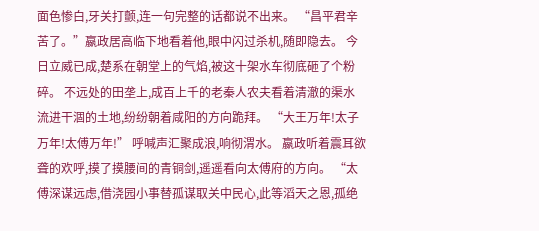面色惨白,牙关打颤,连一句完整的话都说不出来。 “昌平君辛苦了。”嬴政居高临下地看着他,眼中闪过杀机,随即隐去。 今日立威已成,楚系在朝堂上的气焰,被这十架水车彻底砸了个粉碎。 不远处的田垄上,成百上千的老秦人农夫看着清澈的渠水流进干涸的土地,纷纷朝着咸阳的方向跪拜。 “大王万年!太子万年!太傅万年!” 呼喊声汇聚成浪,响彻渭水。 嬴政听着震耳欲聋的欢呼,摸了摸腰间的青铜剑,遥遥看向太傅府的方向。 “太傅深谋远虑,借浇园小事替孤谋取关中民心,此等滔天之恩,孤绝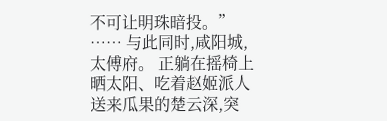不可让明珠暗投。” …… 与此同时,咸阳城,太傅府。 正躺在摇椅上晒太阳、吃着赵姬派人送来瓜果的楚云深,突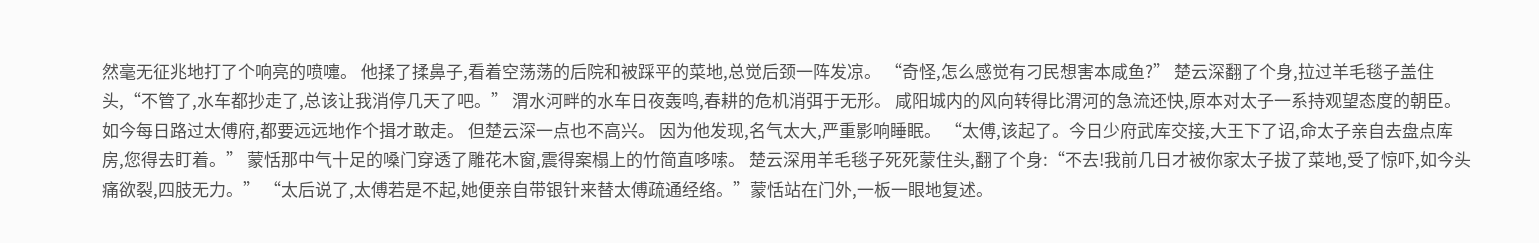然毫无征兆地打了个响亮的喷嚏。 他揉了揉鼻子,看着空荡荡的后院和被踩平的菜地,总觉后颈一阵发凉。 “奇怪,怎么感觉有刁民想害本咸鱼?” 楚云深翻了个身,拉过羊毛毯子盖住头,“不管了,水车都抄走了,总该让我消停几天了吧。” 渭水河畔的水车日夜轰鸣,春耕的危机消弭于无形。 咸阳城内的风向转得比渭河的急流还快,原本对太子一系持观望态度的朝臣。 如今每日路过太傅府,都要远远地作个揖才敢走。 但楚云深一点也不高兴。 因为他发现,名气太大,严重影响睡眠。 “太傅,该起了。今日少府武库交接,大王下了诏,命太子亲自去盘点库房,您得去盯着。” 蒙恬那中气十足的嗓门穿透了雕花木窗,震得案榻上的竹简直哆嗦。 楚云深用羊毛毯子死死蒙住头,翻了个身:“不去!我前几日才被你家太子拔了菜地,受了惊吓,如今头痛欲裂,四肢无力。” “太后说了,太傅若是不起,她便亲自带银针来替太傅疏通经络。”蒙恬站在门外,一板一眼地复述。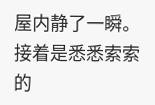屋内静了一瞬。 接着是悉悉索索的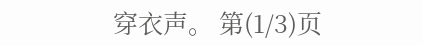穿衣声。 第(1/3)页